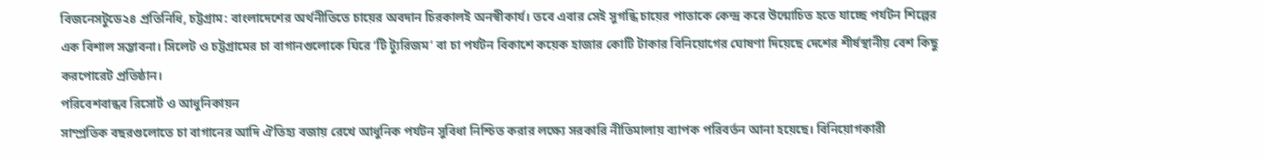বিজনেসটুডে২৪ প্রতিনিধি, চট্টগ্রাম: বাংলাদেশের অর্থনীতিতে চায়ের অবদান চিরকালই অনস্বীকার্য। তবে এবার সেই সুগন্ধি চায়ের পাতাকে কেন্দ্র করে উন্মোচিত হতে যাচ্ছে পর্যটন শিল্পের এক বিশাল সম্ভাবনা। সিলেট ও চট্টগ্রামের চা বাগানগুলোকে ঘিরে ‘টি ট্যুরিজম’ বা চা পর্যটন বিকাশে কয়েক হাজার কোটি টাকার বিনিয়োগের ঘোষণা দিয়েছে দেশের শীর্ষস্থানীয় বেশ কিছু করপোরেট প্রতিষ্ঠান।
পরিবেশবান্ধব রিসোর্ট ও আধুনিকায়ন
সাম্প্রতিক বছরগুলোতে চা বাগানের আদি ঐতিহ্য বজায় রেখে আধুনিক পর্যটন সুবিধা নিশ্চিত করার লক্ষ্যে সরকারি নীতিমালায় ব্যাপক পরিবর্তন আনা হয়েছে। বিনিয়োগকারী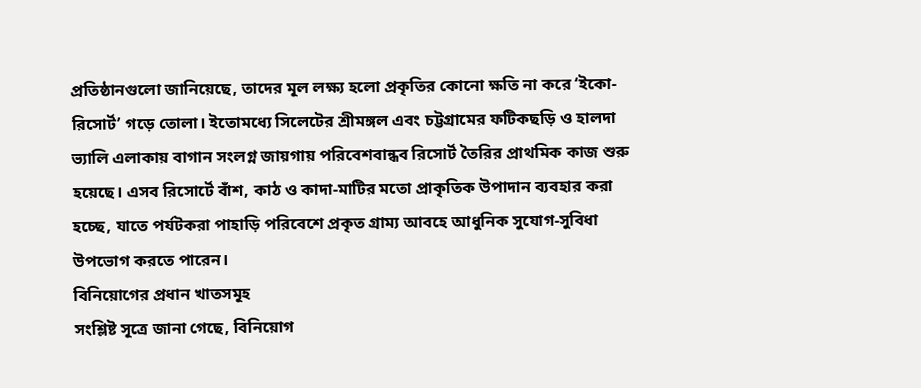প্রতিষ্ঠানগুলো জানিয়েছে, তাদের মূল লক্ষ্য হলো প্রকৃতির কোনো ক্ষতি না করে ‘ইকো-রিসোর্ট’ গড়ে তোলা। ইতোমধ্যে সিলেটের শ্রীমঙ্গল এবং চট্টগ্রামের ফটিকছড়ি ও হালদা ভ্যালি এলাকায় বাগান সংলগ্ন জায়গায় পরিবেশবান্ধব রিসোর্ট তৈরির প্রাথমিক কাজ শুরু হয়েছে। এসব রিসোর্টে বাঁশ, কাঠ ও কাদা-মাটির মতো প্রাকৃতিক উপাদান ব্যবহার করা হচ্ছে, যাতে পর্যটকরা পাহাড়ি পরিবেশে প্রকৃত গ্রাম্য আবহে আধুনিক সুযোগ-সুবিধা উপভোগ করতে পারেন।
বিনিয়োগের প্রধান খাতসমূহ
সংশ্লিষ্ট সূত্রে জানা গেছে, বিনিয়োগ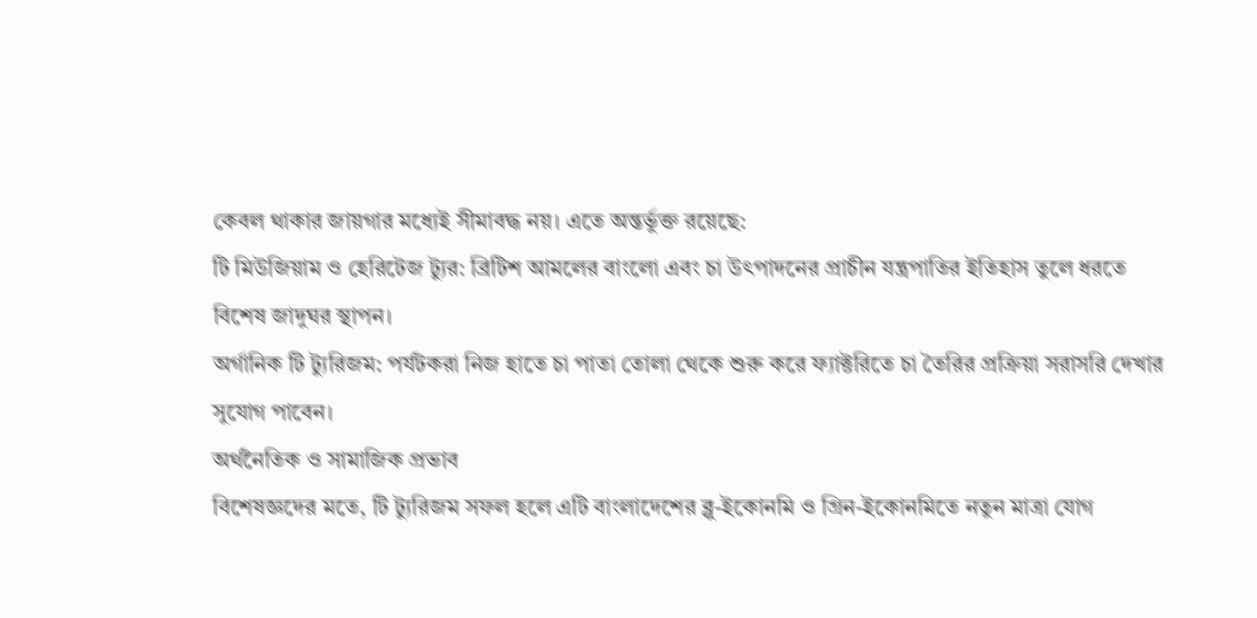কেবল থাকার জায়গার মধ্যেই সীমাবদ্ধ নয়। এতে অন্তর্ভুক্ত রয়েছে:
টি মিউজিয়াম ও হেরিটেজ ট্যুর: ব্রিটিশ আমলের বাংলো এবং চা উৎপাদনের প্রাচীন যন্ত্রপাতির ইতিহাস তুলে ধরতে বিশেষ জাদুঘর স্থাপন।
অর্গানিক টি ট্যুরিজম: পর্যটকরা নিজ হাতে চা পাতা তোলা থেকে শুরু করে ফ্যাক্টরিতে চা তৈরির প্রক্রিয়া সরাসরি দেখার সুযোগ পাবেন।
অর্থনৈতিক ও সামাজিক প্রভাব
বিশেষজ্ঞদের মতে, টি ট্যুরিজম সফল হলে এটি বাংলাদেশের ব্লু-ইকোনমি ও গ্রিন-ইকোনমিতে নতুন মাত্রা যোগ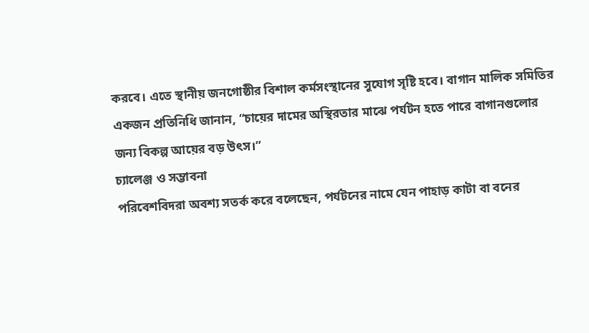করবে। এতে স্থানীয় জনগোষ্ঠীর বিশাল কর্মসংস্থানের সুযোগ সৃষ্টি হবে। বাগান মালিক সমিতির একজন প্রতিনিধি জানান, “চায়ের দামের অস্থিরতার মাঝে পর্যটন হতে পারে বাগানগুলোর জন্য বিকল্প আয়ের বড় উৎস।”
চ্যালেঞ্জ ও সম্ভাবনা
পরিবেশবিদরা অবশ্য সতর্ক করে বলেছেন, পর্যটনের নামে যেন পাহাড় কাটা বা বনের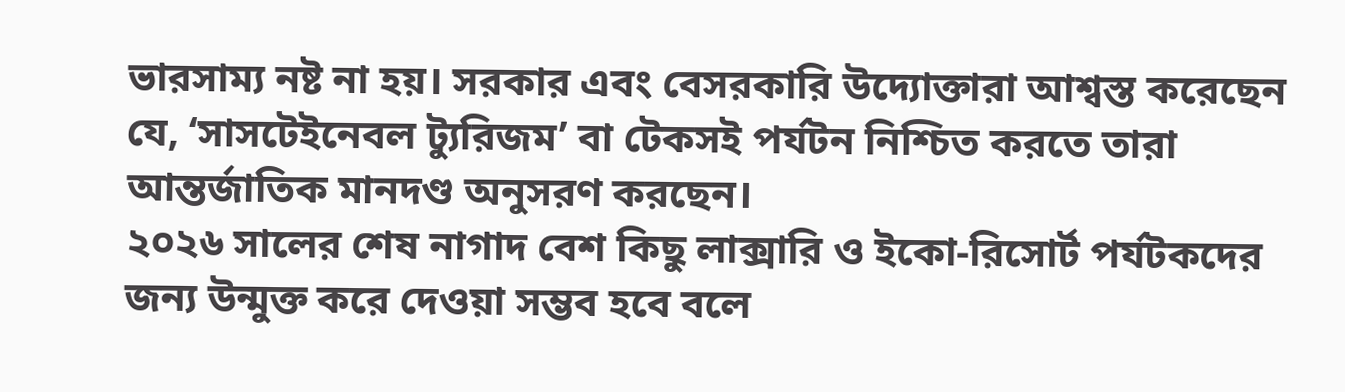ভারসাম্য নষ্ট না হয়। সরকার এবং বেসরকারি উদ্যোক্তারা আশ্বস্ত করেছেন যে, ‘সাসটেইনেবল ট্যুরিজম’ বা টেকসই পর্যটন নিশ্চিত করতে তারা আন্তর্জাতিক মানদণ্ড অনুসরণ করছেন।
২০২৬ সালের শেষ নাগাদ বেশ কিছু লাক্সারি ও ইকো-রিসোর্ট পর্যটকদের জন্য উন্মুক্ত করে দেওয়া সম্ভব হবে বলে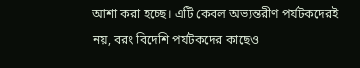আশা করা হচ্ছে। এটি কেবল অভ্যন্তরীণ পর্যটকদেরই নয়, বরং বিদেশি পর্যটকদের কাছেও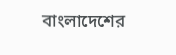বাংলাদেশের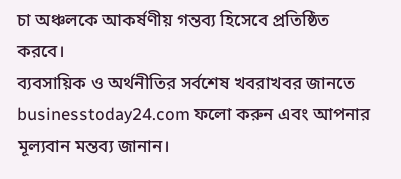চা অঞ্চলকে আকর্ষণীয় গন্তব্য হিসেবে প্রতিষ্ঠিত করবে।
ব্যবসায়িক ও অর্থনীতির সর্বশেষ খবরাখবর জানতে businesstoday24.com ফলো করুন এবং আপনার মূল্যবান মন্তব্য জানান।